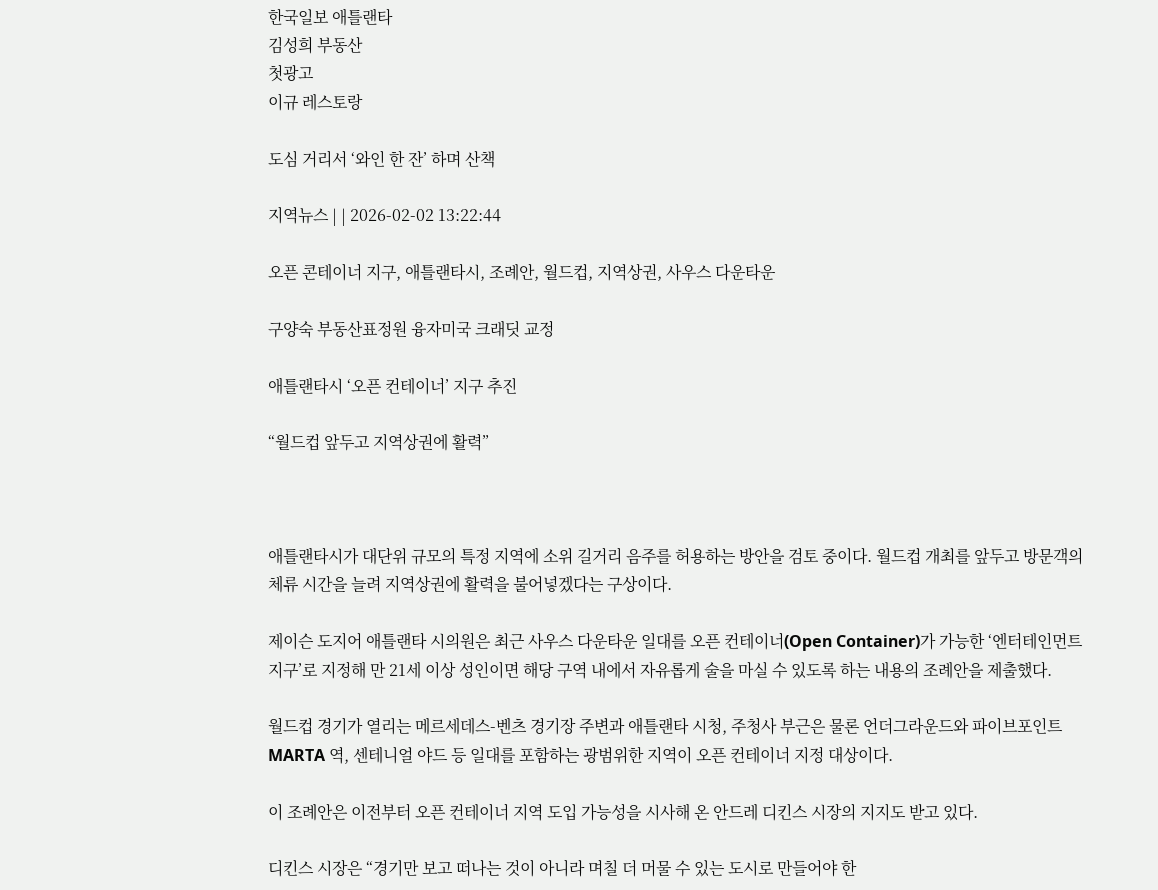한국일보 애틀랜타
김성희 부동산
첫광고
이규 레스토랑

도심 거리서 ‘와인 한 잔’ 하며 산책

지역뉴스 | | 2026-02-02 13:22:44

오픈 콘테이너 지구, 애틀랜타시, 조례안, 월드컵, 지역상권, 사우스 다운타운

구양숙 부동산표정원 융자미국 크래딧 교정

애틀랜타시 ‘오픈 컨테이너’ 지구 추진

“월드컵 앞두고 지역상권에 활력”



애틀랜타시가 대단위 규모의 특정 지역에 소위 길거리 음주를 허용하는 방안을 검토 중이다. 월드컵 개최를 앞두고 방문객의 체류 시간을 늘려 지역상권에 활력을 불어넣겠다는 구상이다.

제이슨 도지어 애틀랜타 시의원은 최근 사우스 다운타운 일대를 오픈 컨테이너(Open Container)가 가능한 ‘엔터테인먼트 지구’로 지정해 만 21세 이상 성인이면 해당 구역 내에서 자유롭게 술을 마실 수 있도록 하는 내용의 조례안을 제출했다.

월드컵 경기가 열리는 메르세데스-벤츠 경기장 주변과 애틀랜타 시청, 주청사 부근은 물론 언더그라운드와 파이브포인트 MARTA 역, 센테니얼 야드 등 일대를 포함하는 광범위한 지역이 오픈 컨테이너 지정 대상이다.

이 조례안은 이전부터 오픈 컨테이너 지역 도입 가능성을 시사해 온 안드레 디킨스 시장의 지지도 받고 있다.

디킨스 시장은 “경기만 보고 떠나는 것이 아니라 며칠 더 머물 수 있는 도시로 만들어야 한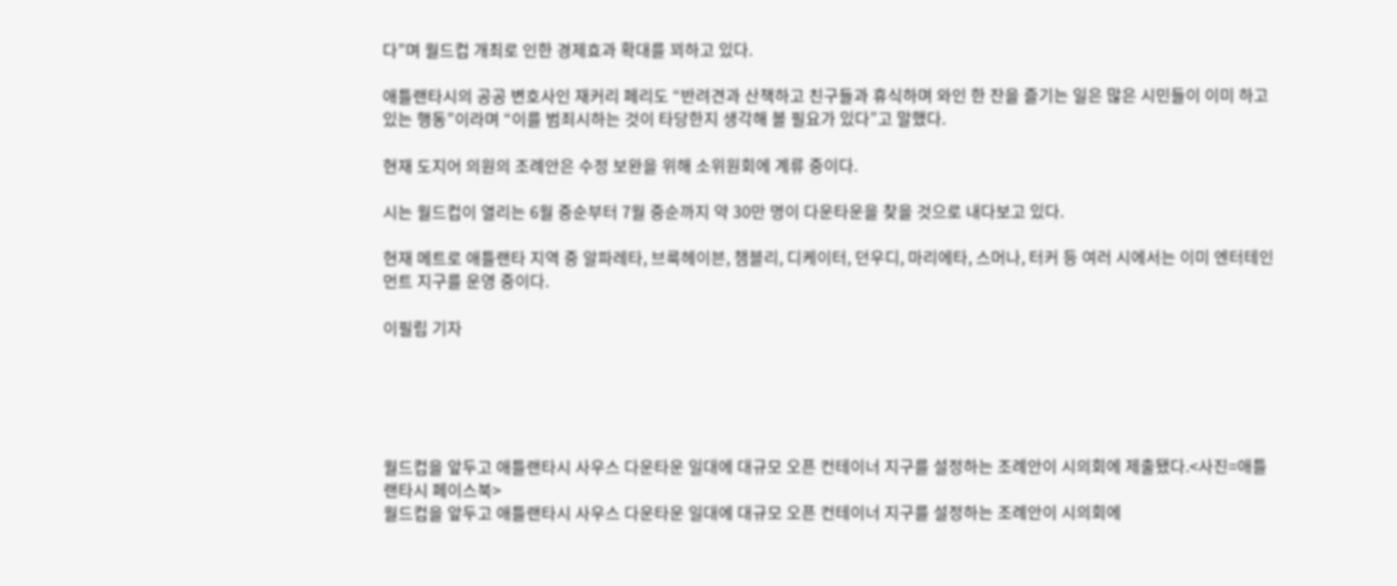다”며 월드컵 개최로 인한 경제효과 확대를 꾀하고 있다.

애틀랜타시의 공공 변호사인 재커리 페리도 “반려견과 산책하고 친구들과 휴식하며 와인 한 잔을 즐기는 일은 많은 시민들이 이미 하고 있는 행동”이라며 “이를 범죄시하는 것이 타당한지 생각해 볼 필요가 있다”고 말했다.

현재 도지어 의원의 조례안은 수정 보완을 위해 소위원회에 계류 중이다.

시는 월드컵이 열리는 6월 중순부터 7월 중순까지 약 30만 명이 다운타운을 찾을 것으로 내다보고 있다.

현재 메트로 애틀랜타 지역 중 알파레타, 브룩헤이븐, 챔블리, 디케이터, 던우디, 마리에타, 스머나, 터커 등 여러 시에서는 이미 엔터테인먼트 지구를 운영 중이다.

이필립 기자





월드컵을 앞두고 애틀랜타시 사우스 다운타운 일대에 대규모 오픈 컨테이너 지구를 설정하는 조례안이 시의회에 제출됐다.<사진=애틀랜타시 페이스북>
월드컵을 앞두고 애틀랜타시 사우스 다운타운 일대에 대규모 오픈 컨테이너 지구를 설정하는 조례안이 시의회에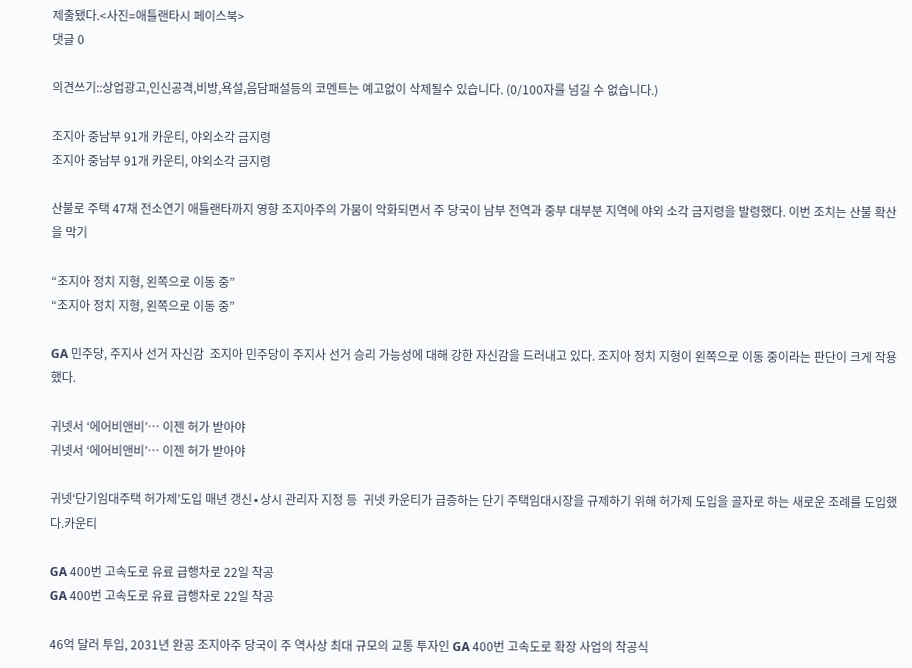제출됐다.<사진=애틀랜타시 페이스북>
댓글 0

의견쓰기::상업광고,인신공격,비방,욕설,음담패설등의 코멘트는 예고없이 삭제될수 있습니다. (0/100자를 넘길 수 없습니다.)

조지아 중남부 91개 카운티, 야외소각 금지령
조지아 중남부 91개 카운티, 야외소각 금지령

산불로 주택 47채 전소연기 애틀랜타까지 영향 조지아주의 가뭄이 악화되면서 주 당국이 남부 전역과 중부 대부분 지역에 야외 소각 금지령을 발령했다. 이번 조치는 산불 확산을 막기

“조지아 정치 지형, 왼쪽으로 이동 중”
“조지아 정치 지형, 왼쪽으로 이동 중”

GA 민주당, 주지사 선거 자신감  조지아 민주당이 주지사 선거 승리 가능성에 대해 강한 자신감을 드러내고 있다. 조지아 정치 지형이 왼쪽으로 이동 중이라는 판단이 크게 작용했다.

귀넷서 ‘에어비앤비’… 이젠 허가 받아야
귀넷서 ‘에어비앤비’… 이젠 허가 받아야

귀넷‘단기임대주택 허가제’도입 매년 갱신∙상시 관리자 지정 등  귀넷 카운티가 급증하는 단기 주택임대시장을 규제하기 위해 허가제 도입을 골자로 하는 새로운 조례를 도입했다.카운티

GA 400번 고속도로 유료 급행차로 22일 착공
GA 400번 고속도로 유료 급행차로 22일 착공

46억 달러 투입, 2031년 완공 조지아주 당국이 주 역사상 최대 규모의 교통 투자인 GA 400번 고속도로 확장 사업의 착공식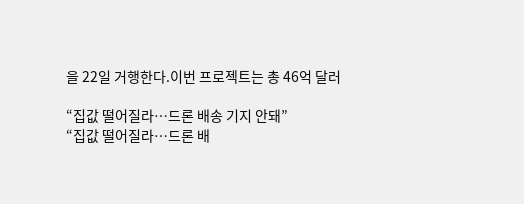을 22일 거행한다.이번 프로젝트는 총 46억 달러

“집값 떨어질라…드론 배송 기지 안돼”
“집값 떨어질라…드론 배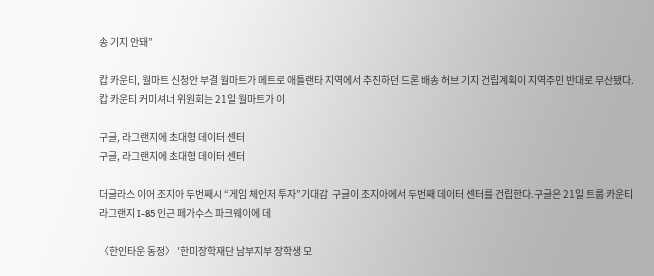송 기지 안돼”

캅 카운티, 월마트 신청안 부결 월마트가 메트로 애틀랜타 지역에서 추진하던 드론 배송 허브 기지 건립계획이 지역주민 반대로 무산됐다.캅 카운티 커미셔너 위원회는 21일 월마트가 이

구글, 라그랜지에 초대형 데이터 센터
구글, 라그랜지에 초대형 데이터 센터

더글라스 이어 조지아 두번째시 “게임 체인저 투자”기대감  구글이 조지아에서 두번째 데이터 센터를 건립한다.구글은 21일 트룹 카운티 라그랜지 I-85 인근 페가수스 파크웨이에 데

〈한인타운 동정〉 '한미장학재단 남부지부 장학생 모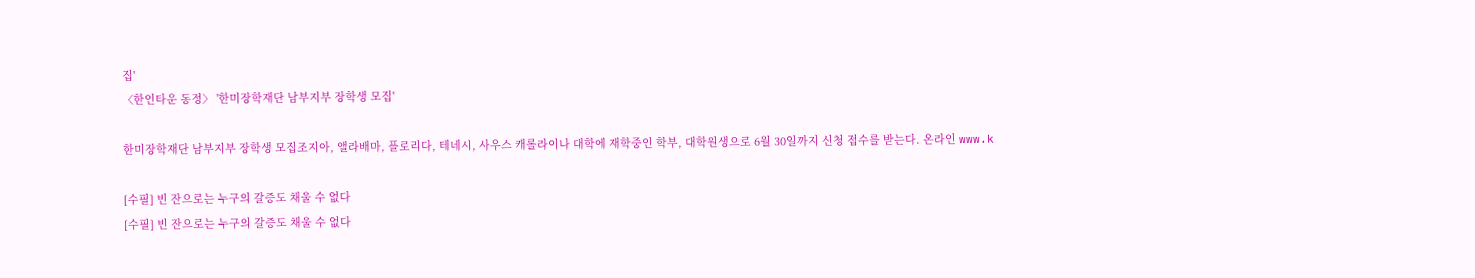집'
〈한인타운 동정〉 '한미장학재단 남부지부 장학생 모집'

한미장학재단 남부지부 장학생 모집조지아, 앨라배마, 플로리다, 테네시, 사우스 캐롤라이나 대학에 재학중인 학부, 대학원생으로 6월 30일까지 신청 접수를 받는다. 온라인 www.k

[수필] 빈 잔으로는 누구의 갈증도 채울 수 없다
[수필] 빈 잔으로는 누구의 갈증도 채울 수 없다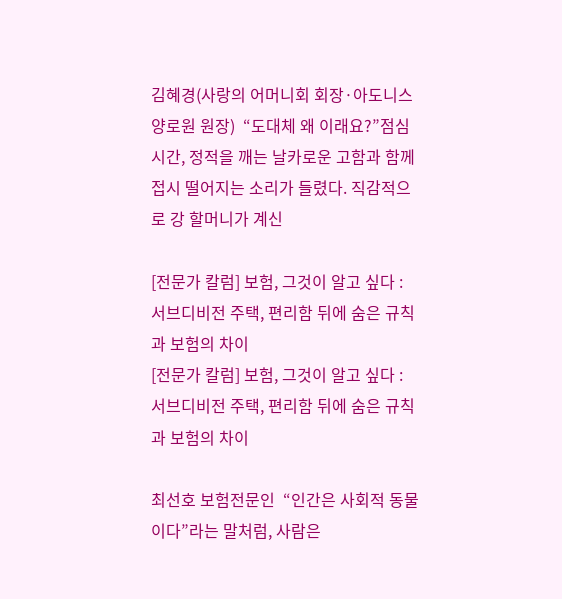김혜경(사랑의 어머니회 회장·아도니스 양로원 원장)  “도대체 왜 이래요?”점심시간, 정적을 깨는 날카로운 고함과 함께 접시 떨어지는 소리가 들렸다. 직감적으로 강 할머니가 계신

[전문가 칼럼] 보험, 그것이 알고 싶다 : 서브디비전 주택, 편리함 뒤에 숨은 규칙과 보험의 차이
[전문가 칼럼] 보험, 그것이 알고 싶다 : 서브디비전 주택, 편리함 뒤에 숨은 규칙과 보험의 차이

최선호 보험전문인  “인간은 사회적 동물이다”라는 말처럼, 사람은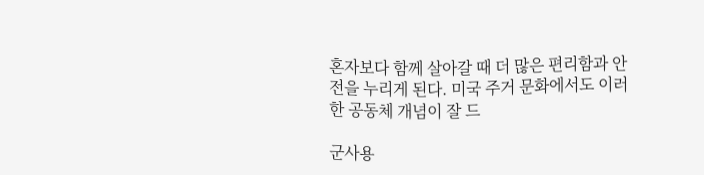혼자보다 함께 살아갈 때 더 많은 편리함과 안전을 누리게 된다. 미국 주거 문화에서도 이러한 공동체 개념이 잘 드

군사용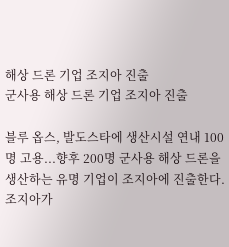해상 드론 기업 조지아 진출
군사용 해상 드론 기업 조지아 진출

블루 옵스, 발도스타에 생산시설 연내 100명 고용...향후 200명 군사용 해상 드론을 생산하는 유명 기업이 조지아에 진출한다. 조지아가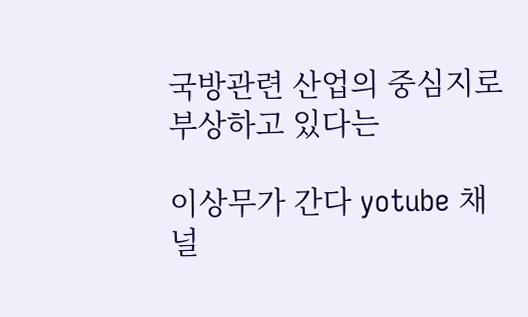국방관련 산업의 중심지로 부상하고 있다는

이상무가 간다 yotube 채널